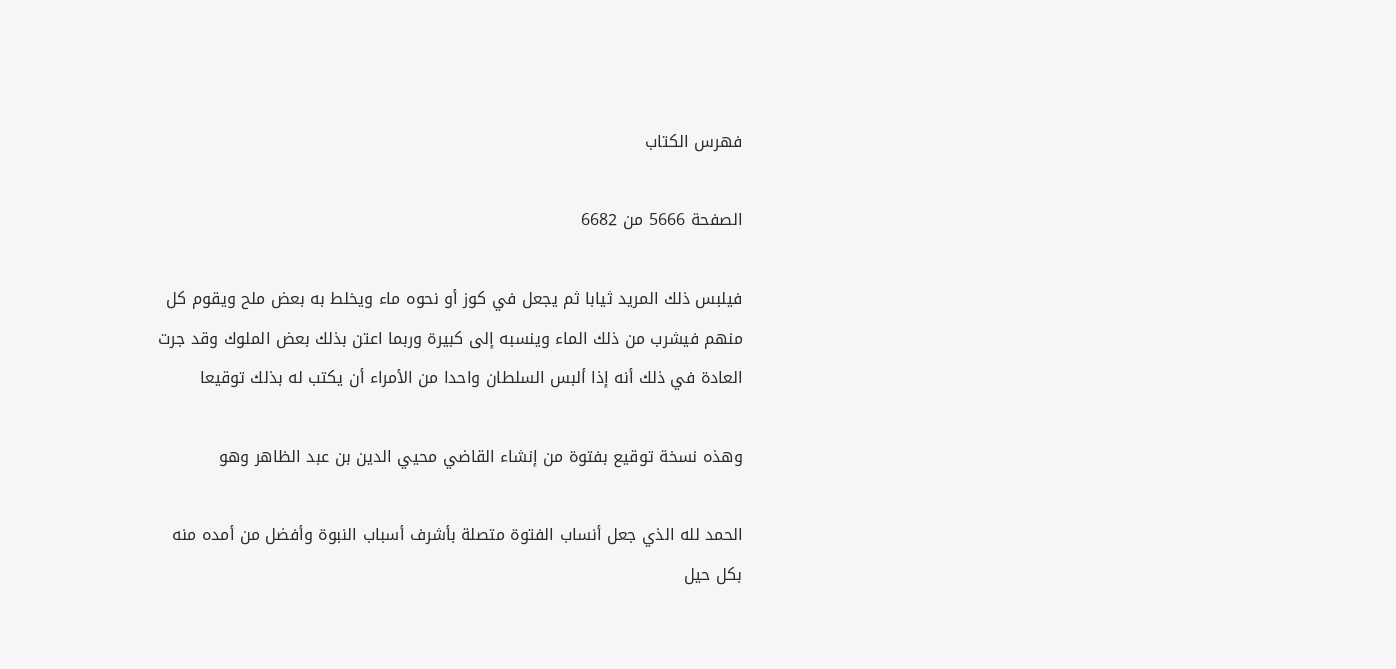فهرس الكتاب

الصفحة 5666 من 6682

فيلبس ذلك المريد ثيابا ثم يجعل في كوز أو نحوه ماء ويخلط به بعض ملح ويقوم كل منهم فيشرب من ذلك الماء وينسبه إلى كبيرة وربما اعتن بذلك بعض الملوك وقد جرت العادة في ذلك أنه إذا ألبس السلطان واحدا من الأمراء أن يكتب له بذلك توقيعا

وهذه نسخة توقيع بفتوة من إنشاء القاضي محيي الدين بن عبد الظاهر وهو

الحمد لله الذي جعل أنساب الفتوة متصلة بأشرف أسباب النبوة وأفضل من أمده منه بكل حيل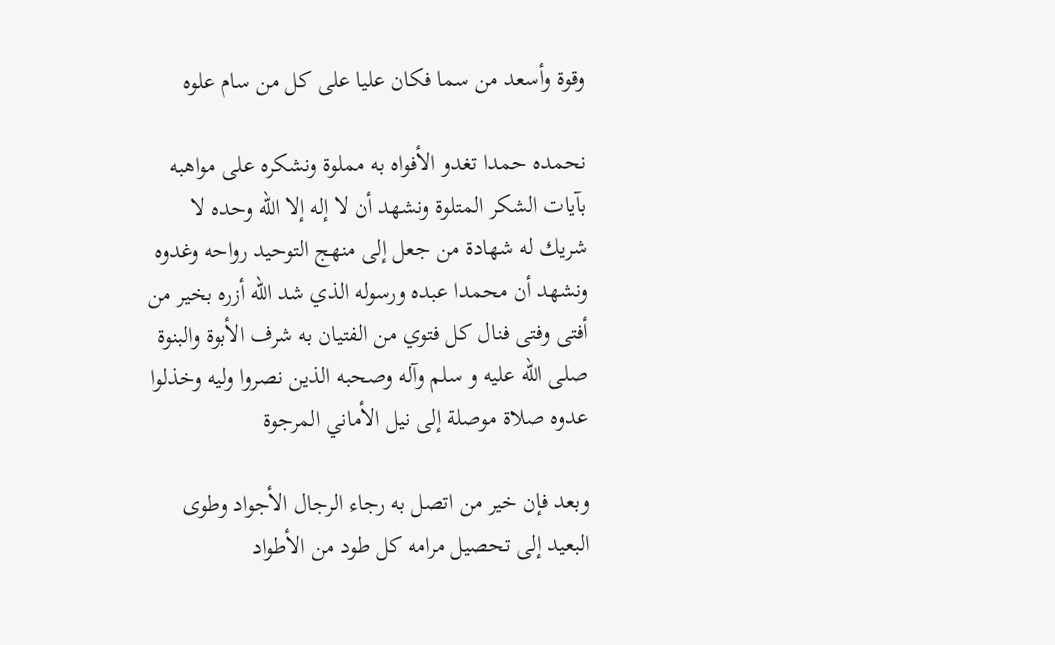وقوة وأسعد من سما فكان عليا على كل من سام علوه

نحمده حمدا تغدو الأفواه به مملوة ونشكره على مواهبه بآيات الشكر المتلوة ونشهد أن لا إله إلا الله وحده لا شريك له شهادة من جعل إلى منهج التوحيد رواحه وغدوه ونشهد أن محمدا عبده ورسوله الذي شد الله أزره بخير من أفتى وفتى فنال كل فتوي من الفتيان به شرف الأبوة والبنوة صلى الله عليه و سلم وآله وصحبه الذين نصروا وليه وخذلوا عدوه صلاة موصلة إلى نيل الأماني المرجوة

وبعد فإن خير من اتصل به رجاء الرجال الأجواد وطوى البعيد إلى تحصيل مرامه كل طود من الأطواد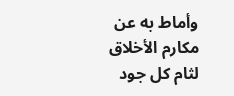وأماط به عن مكارم الأخلاق لثام كل جود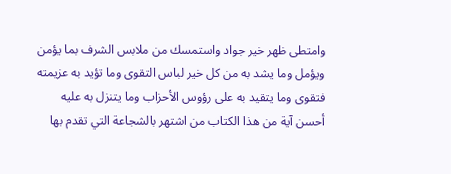وامتطى ظهر خير جواد واستمسك من ملابس الشرف بما يؤمن ويؤمل وما يشد به من كل خير لباس التقوى وما تؤيد به عزيمته فتقوى وما يتقيد به على رؤوس الأحزاب وما يتنزل به عليه أحسن آية من هذا الكتاب من اشتهر بالشجاعة التي تقدم بها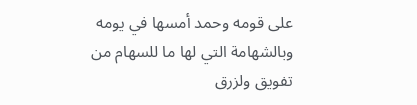على قومه وحمد أمسها في يومه وبالشهامة التي لها ما للسهام من تفويق ولزرق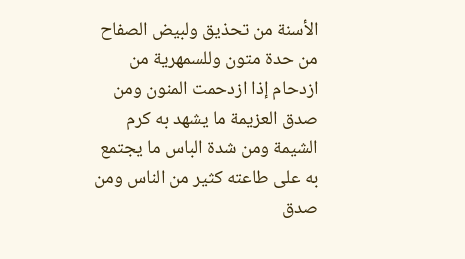الأسنة من تحذيق ولبيض الصفاح من حدة متون وللسمهرية من ازدحام إذا ازدحمت المنون ومن صدق العزيمة ما يشهد به كرم الشيمة ومن شدة الباس ما يجتمع به على طاعته كثير من الناس ومن صدق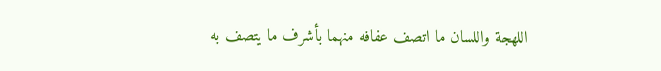اللهجة واللسان ما اتصف عفافه منهما بأشرف ما يتصف به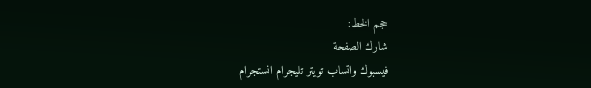حجم الخط:
شارك الصفحة
فيسبوك واتساب تويتر تليجرام انستجرام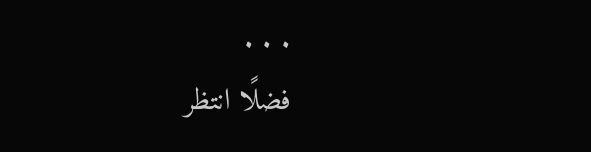. . .
فضلًا انتظر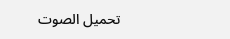تحميل الصوت